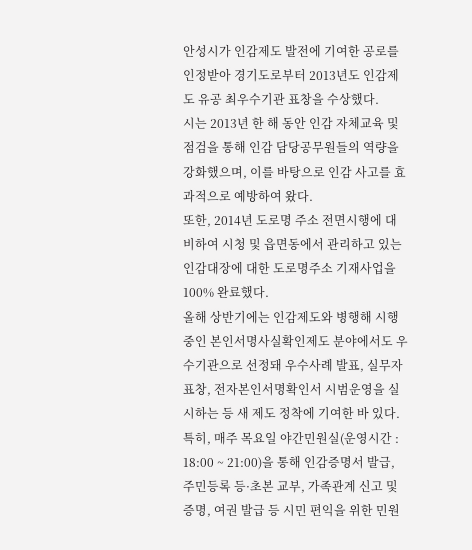안성시가 인감제도 발전에 기여한 공로를 인정받아 경기도로부터 2013년도 인감제도 유공 최우수기관 표창을 수상했다.
시는 2013년 한 해 동안 인감 자체교육 및 점검을 통해 인감 담당공무원들의 역량을 강화했으며, 이를 바탕으로 인감 사고를 효과적으로 예방하여 왔다.
또한, 2014년 도로명 주소 전면시행에 대비하여 시청 및 읍면동에서 관리하고 있는 인감대장에 대한 도로명주소 기재사업을 100% 완료했다.
올해 상반기에는 인감제도와 병행해 시행중인 본인서명사실확인제도 분야에서도 우수기관으로 선정돼 우수사례 발표, 실무자 표창, 전자본인서명확인서 시범운영을 실시하는 등 새 제도 정착에 기여한 바 있다.
특히, 매주 목요일 야간민원실(운영시간 : 18:00 ~ 21:00)을 통해 인감증명서 발급, 주민등록 등·초본 교부, 가족관계 신고 및 증명, 여권 발급 등 시민 편익을 위한 민원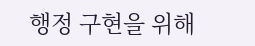행정 구현을 위해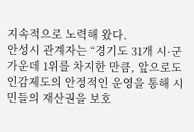지속적으로 노력해 왔다.
안성시 관계자는 “경기도 31개 시·군 가운데 1위를 차지한 만큼, 앞으로도 인감제도의 안정적인 운영을 통해 시민들의 재산권을 보호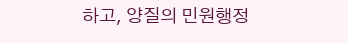하고, 양질의 민원행정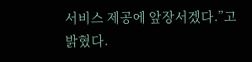서비스 제공에 앞장서겠다.”고 밝혔다.